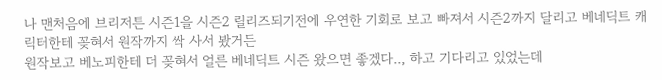나 맨처음에 브리저튼 시즌1을 시즌2 릴리즈되기전에 우연한 기회로 보고 빠져서 시즌2까지 달리고 베네딕트 캐릭터한테 꽂혀서 원작까지 싹 사서 봤거든
원작보고 베노피한테 더 꽂혀서 얼른 베네딕트 시즌 왔으면 좋겠다.., 하고 기다리고 있었는데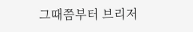그때쯤부터 브리저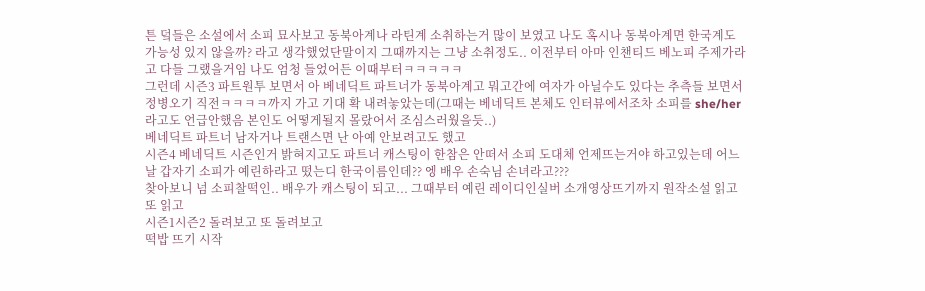튼 덬들은 소설에서 소피 묘사보고 동북아계나 라틴계 소취하는거 많이 보였고 나도 혹시나 동북아계면 한국계도 가능성 있지 않을까? 라고 생각했었단말이지 그때까지는 그냥 소취정도.. 이전부터 아마 인챈티드 베노피 주제가라고 다들 그랬을거임 나도 엄청 들었어든 이때부터ㅋㅋㅋㅋㅋ
그런데 시즌3 파트원투 보면서 아 베네딕트 파트너가 동북아계고 뭐고간에 여자가 아닐수도 있다는 추측들 보면서 정병오기 직전ㅋㅋㅋㅋ까지 가고 기대 확 내려놓았는데(그때는 베네딕트 본체도 인터뷰에서조차 소피를 she/her 라고도 언급안했음 본인도 어떻게될지 몰랐어서 조심스러웠을듯..)
베네딕트 파트너 남자거나 트랜스면 난 아예 안보려고도 했고
시즌4 베네딕트 시즌인거 밝혀지고도 파트너 캐스팅이 한참은 안떠서 소피 도대체 언제뜨는거야 하고있는데 어느날 갑자기 소피가 예린하라고 떴는디 한국이름인데?? 엥 배우 손숙님 손녀라고???
찾아보니 넘 소피찰떡인.. 배우가 캐스팅이 되고... 그때부터 예린 레이디인실버 소개영상뜨기까지 원작소설 읽고 또 읽고
시즌1시즌2 돌려보고 또 돌려보고
떡밥 뜨기 시작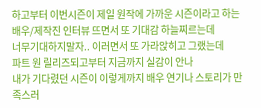하고부터 이번시즌이 제일 원작에 가까운 시즌이라고 하는 배우/제작진 인터뷰 뜨면서 또 기대감 하늘찌르는데
너무기대하지말자.. 이러면서 또 가라앉히고 그랬는데
파트 원 릴리즈되고부터 지금까지 실감이 안나
내가 기다렸던 시즌이 이렇게까지 배우 연기나 스토리가 만족스러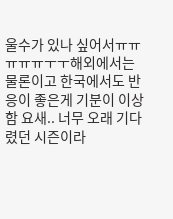울수가 있나 싶어서ㅠㅠㅠㅠㅠㅜㅜ해외에서는 물론이고 한국에서도 반응이 좋은게 기분이 이상함 요새.. 너무 오래 기다렸던 시즌이라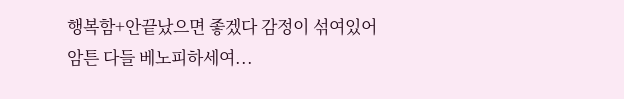행복함+안끝났으면 좋겠다 감정이 섞여있어
암튼 다들 베노피하세여...